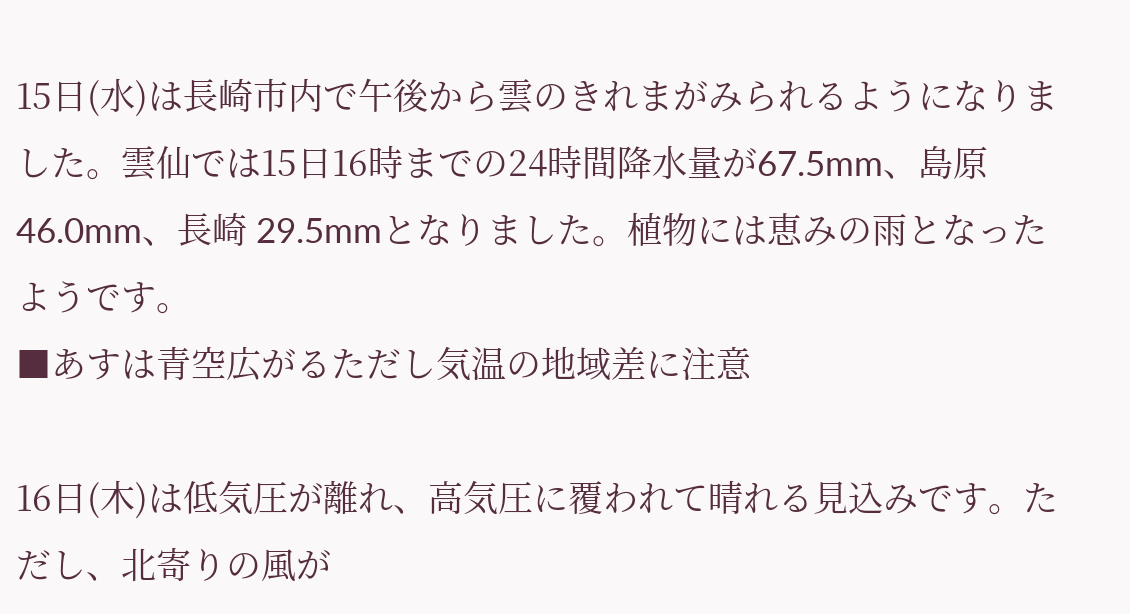15日(水)は長崎市内で午後から雲のきれまがみられるようになりました。雲仙では15日16時までの24時間降水量が67.5mm、島原 46.0mm、長崎 29.5mmとなりました。植物には恵みの雨となったようです。
■あすは青空広がるただし気温の地域差に注意

16日(木)は低気圧が離れ、高気圧に覆われて晴れる見込みです。ただし、北寄りの風が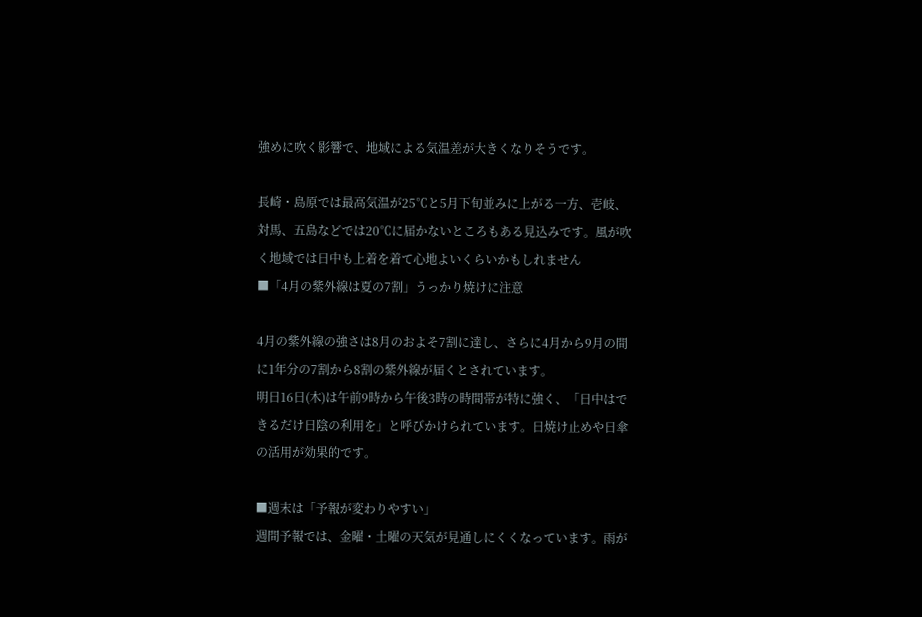強めに吹く影響で、地域による気温差が大きくなりそうです。

長崎・島原では最高気温が25℃と5月下旬並みに上がる一方、壱岐、対馬、五島などでは20℃に届かないところもある見込みです。風が吹く地域では日中も上着を着て心地よいくらいかもしれません
■「4月の紫外線は夏の7割」うっかり焼けに注意

4月の紫外線の強さは8月のおよそ7割に達し、さらに4月から9月の間に1年分の7割から8割の紫外線が届くとされています。
明日16日(木)は午前9時から午後3時の時間帯が特に強く、「日中はできるだけ日陰の利用を」と呼びかけられています。日焼け止めや日傘の活用が効果的です。

■週末は「予報が変わりやすい」
週間予報では、金曜・土曜の天気が見通しにくくなっています。雨が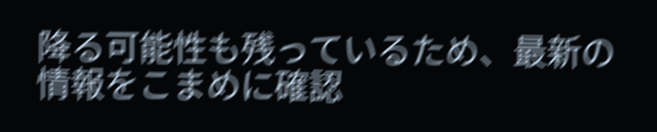降る可能性も残っているため、最新の情報をこまめに確認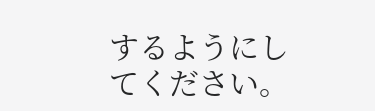するようにしてください。